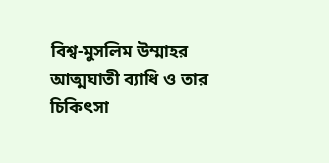বিশ্ব-মুসলিম উম্মাহর আত্মঘাতী ব্যাধি ও তার চিকিৎসা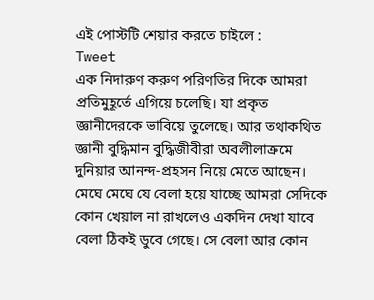এই পোস্টটি শেয়ার করতে চাইলে :
Tweet
এক নিদারুণ করুণ পরিণতির দিকে আমরা প্রতিমুহূর্তে এগিয়ে চলেছি। যা প্রকৃত জ্ঞানীদেরকে ভাবিয়ে তুলেছে। আর তথাকথিত জ্ঞানী বুদ্ধিমান বুদ্ধিজীবীরা অবলীলাক্রমে দুনিয়ার আনন্দ-প্রহসন নিয়ে মেতে আছেন। মেঘে মেঘে যে বেলা হয়ে যাচ্ছে আমরা সেদিকে কোন খেয়াল না রাখলেও একদিন দেখা যাবে বেলা ঠিকই ডুবে গেছে। সে বেলা আর কোন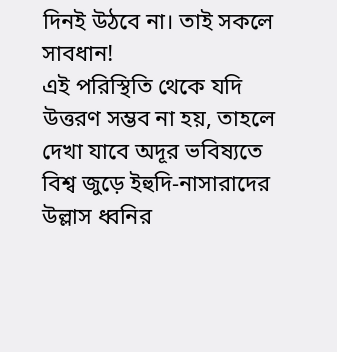দিনই উঠবে না। তাই সকলে সাবধান!
এই পরিস্থিতি থেকে যদি উত্তরণ সম্ভব না হয়, তাহলে দেখা যাবে অদূর ভবিষ্যতে বিশ্ব জুড়ে ইহুদি-নাসারাদের উল্লাস ধ্বনির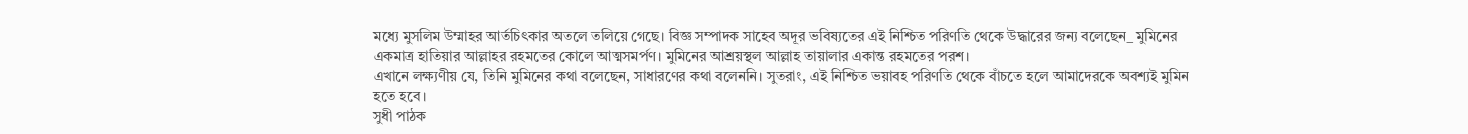মধ্যে মুসলিম উম্মাহর আর্তচিৎকার অতলে তলিয়ে গেছে। বিজ্ঞ সম্পাদক সাহেব অদূর ভবিষ্যতের এই নিশ্চিত পরিণতি থেকে উদ্ধারের জন্য বলেছেন_ মুমিনের একমাত্র হাতিয়ার আল্লাহর রহমতের কোলে আত্মসমর্পণ। মুমিনের আশ্রয়স্থল আল্লাহ তায়ালার একান্ত রহমতের পরশ।
এখানে লক্ষ্যণীয় যে, তিনি মুমিনের কথা বলেছেন, সাধারণের কথা বলেননি। সুতরাং, এই নিশ্চিত ভয়াবহ পরিণতি থেকে বাঁচতে হলে আমাদেরকে অবশ্যই মুমিন হতে হবে।
সুধী পাঠক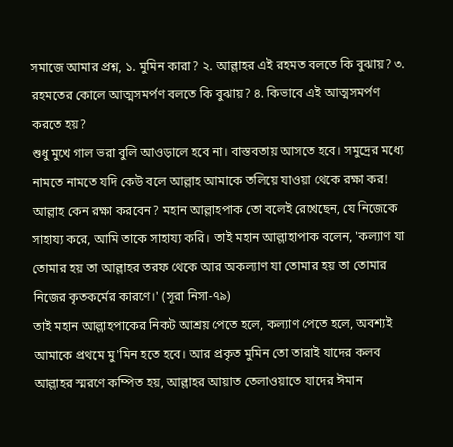সমাজে আমার প্রশ্ন, ১. মুমিন কারা? ২. আল্লাহর এই রহমত বলতে কি বুঝায়? ৩. রহমতের কোলে আত্মসমর্পণ বলতে কি বুঝায়? ৪. কিভাবে এই আত্মসমর্পণ করতে হয়?
শুধু মুখে গাল ভরা বুলি আওড়ালে হবে না। বাস্তবতায় আসতে হবে। সমুদ্রের মধ্যে নামতে নামতে যদি কেউ বলে আল্লাহ আমাকে তলিয়ে যাওয়া থেকে রক্ষা কর! আল্লাহ কেন রক্ষা করবেন? মহান আল্লাহপাক তো বলেই রেখেছেন, যে নিজেকে সাহায্য করে, আমি তাকে সাহায্য করি। তাই মহান আল্লাহাপাক বলেন, 'কল্যাণ যা তোমার হয় তা আল্লাহর তরফ থেকে আর অকল্যাণ যা তোমার হয় তা তোমার নিজের কৃতকর্মের কারণে।' (সূরা নিসা-৭৯)
তাই মহান আল্লাহপাকের নিকট আশ্রয় পেতে হলে, কল্যাণ পেতে হলে, অবশ্যই আমাকে প্রথমে মু'মিন হতে হবে। আর প্রকৃত মুমিন তো তারাই যাদের কলব আল্লাহর স্মরণে কম্পিত হয়, আল্লাহর আয়াত তেলাওয়াতে যাদের ঈমান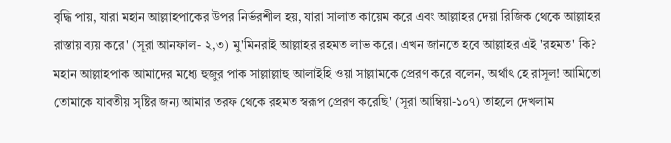বৃদ্ধি পায়, যারা মহান আল্লাহপাকের উপর নির্ভরশীল হয়, যারা সালাত কায়েম করে এবং আল্লাহর দেয়া রিজিক থেকে আল্লাহর রাস্তায় ব্যয় করে' (সূরা আনফাল- ২,৩) মু'মিনরাই আল্লাহর রহমত লাভ করে। এখন জানতে হবে আল্লাহর এই 'রহমত' কি? মহান আল্লাহপাক আমাদের মধ্যে হুজুর পাক সাল্লাল্লাহু আলাইহি ওয়া সাল্লামকে প্রেরণ করে বলেন, অর্থাৎ হে রাসূল! আমিতো তোমাকে যাবতীয় সৃষ্টির জন্য আমার তরফ থেকে রহমত স্বরূপ প্রেরণ করেছি' (সূরা আম্বিয়া-১০৭) তাহলে দেখলাম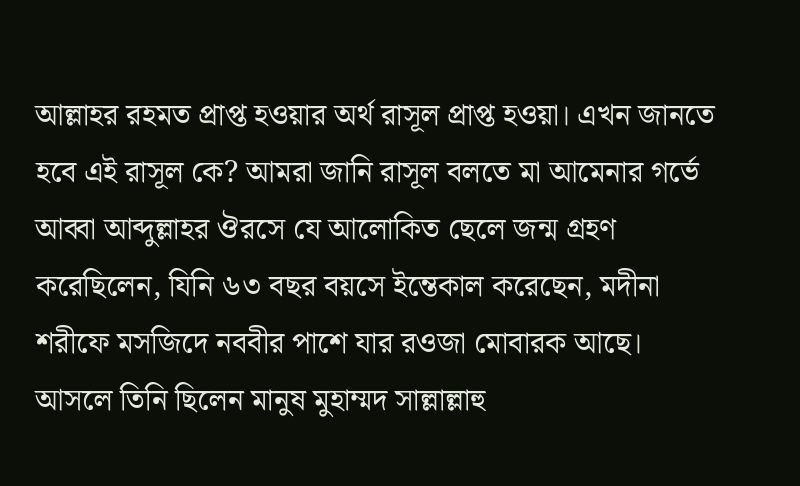আল্লাহর রহমত প্রাপ্ত হওয়ার অর্থ রাসূল প্রাপ্ত হওয়া। এখন জানতে হবে এই রাসূল কে? আমরা জানি রাসূল বলতে মা আমেনার গর্ভে আব্বা আব্দুল্লাহর ঔরসে যে আলোকিত ছেলে জন্ম গ্রহণ করেছিলেন, যিনি ৬৩ বছর বয়সে ইন্তেকাল করেছেন, মদীনা শরীফে মসজিদে নববীর পাশে যার রওজা মোবারক আছে। আসলে তিনি ছিলেন মানুষ মুহাম্মদ সাল্লাল্লাহু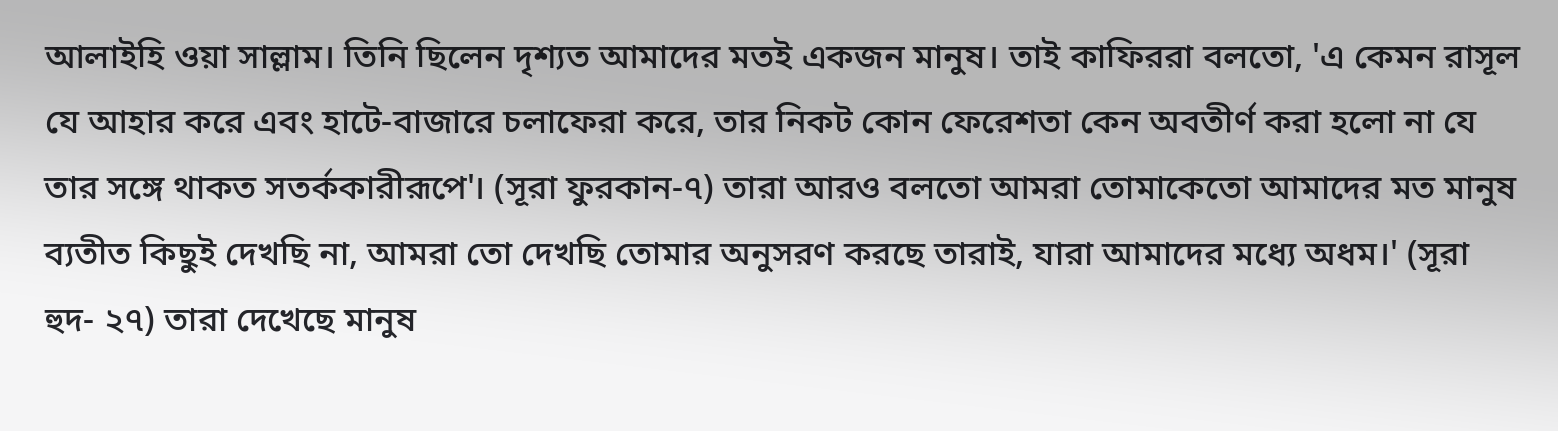আলাইহি ওয়া সাল্লাম। তিনি ছিলেন দৃশ্যত আমাদের মতই একজন মানুষ। তাই কাফিররা বলতো, 'এ কেমন রাসূল যে আহার করে এবং হাটে-বাজারে চলাফেরা করে, তার নিকট কোন ফেরেশতা কেন অবতীর্ণ করা হলো না যে তার সঙ্গে থাকত সতর্ককারীরূপে'। (সূরা ফুরকান-৭) তারা আরও বলতো আমরা তোমাকেতো আমাদের মত মানুষ ব্যতীত কিছুই দেখছি না, আমরা তো দেখছি তোমার অনুসরণ করছে তারাই, যারা আমাদের মধ্যে অধম।' (সূরা হুদ- ২৭) তারা দেখেছে মানুষ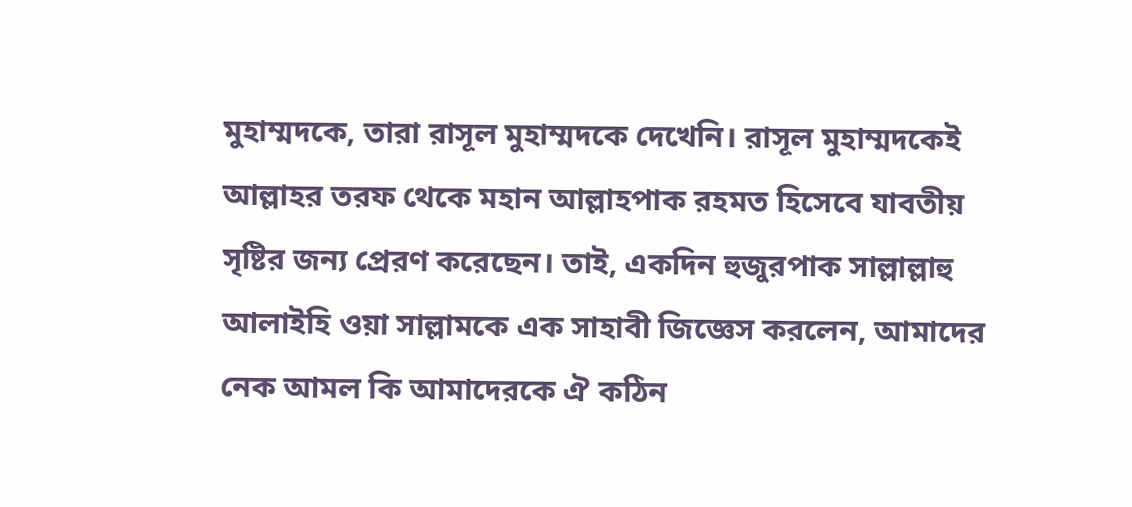মুহাম্মদকে, তারা রাসূল মুহাম্মদকে দেখেনি। রাসূল মুহাম্মদকেই আল্লাহর তরফ থেকে মহান আল্লাহপাক রহমত হিসেবে যাবতীয় সৃষ্টির জন্য প্রেরণ করেছেন। তাই, একদিন হুজুরপাক সাল্লাল্লাহু আলাইহি ওয়া সাল্লামকে এক সাহাবী জিজ্ঞেস করলেন, আমাদের নেক আমল কি আমাদেরকে ঐ কঠিন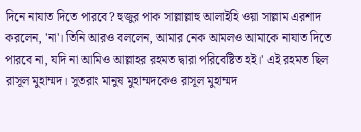দিনে নাযাত দিতে পারবে? হুজুর পাক সাল্লাল্লাহু আলাইহি ওয়া সাল্লাম এরশাদ করলেন, 'না'। তিনি আরও বললেন, আমার নেক আমলও আমাকে নাযাত দিতে পারবে না, যদি না আমিও আল্লাহর রহমত দ্বারা পরিবেষ্টিত হই।' এই রহমত ছিল রাসূল মুহাম্মদ। সুতরাং মানুষ মুহাম্মদকেও রাসূল মুহাম্মদ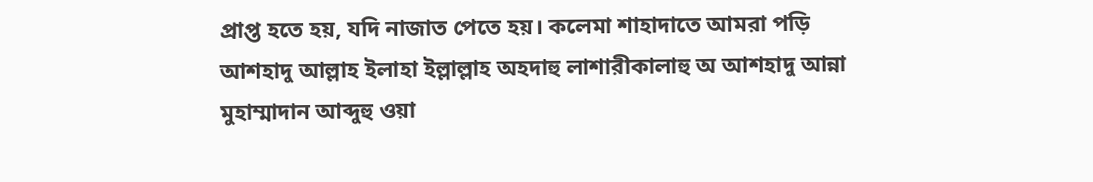প্রাপ্ত হতে হয়, যদি নাজাত পেতে হয়। কলেমা শাহাদাতে আমরা পড়ি আশহাদু আল্লাহ ইলাহা ইল্লাল্লাহ অহদাহু লাশারীকালাহু অ আশহাদু আন্না মুহাম্মাদান আব্দুহু ওয়া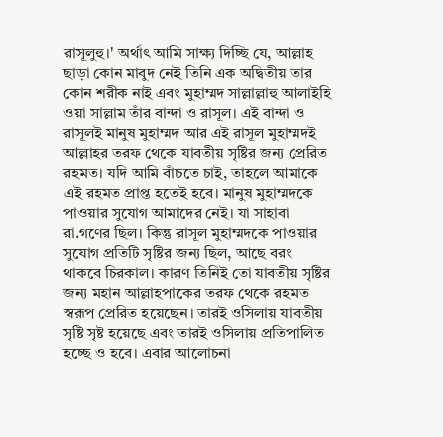রাসূলুহু।' অর্থাৎ আমি সাক্ষ্য দিচ্ছি যে, আল্লাহ ছাড়া কোন মাবুদ নেই তিনি এক অদ্বিতীয় তার কোন শরীক নাই এবং মুহাম্মদ সাল্লাল্লাহু আলাইহি ওয়া সাল্লাম তাঁর বান্দা ও রাসূল। এই বান্দা ও রাসূলই মানুষ মুহাম্মদ আর এই রাসূল মুহাম্মদই আল্লাহর তরফ থেকে যাবতীয় সৃষ্টির জন্য প্রেরিত রহমত। যদি আমি বাঁচতে চাই, তাহলে আমাকে এই রহমত প্রাপ্ত হতেই হবে। মানুষ মুহাম্মদকে পাওয়ার সুযোগ আমাদের নেই। যা সাহাবা রা.গণের ছিল। কিন্তু রাসূল মুহাম্মদকে পাওয়ার সুযোগ প্রতিটি সৃষ্টির জন্য ছিল, আছে বরং থাকবে চিরকাল। কারণ তিনিই তো যাবতীয় সৃষ্টির জন্য মহান আল্লাহপাকের তরফ থেকে রহমত স্বরূপ প্রেরিত হয়েছেন। তারই ওসিলায় যাবতীয় সৃষ্টি সৃষ্ট হয়েছে এবং তারই ওসিলায় প্রতিপালিত হচ্ছে ও হবে। এবার আলোচনা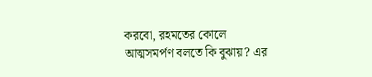করবো, রহমতের কোলে আত্মসমর্পণ বলতে কি বুঝায়? এর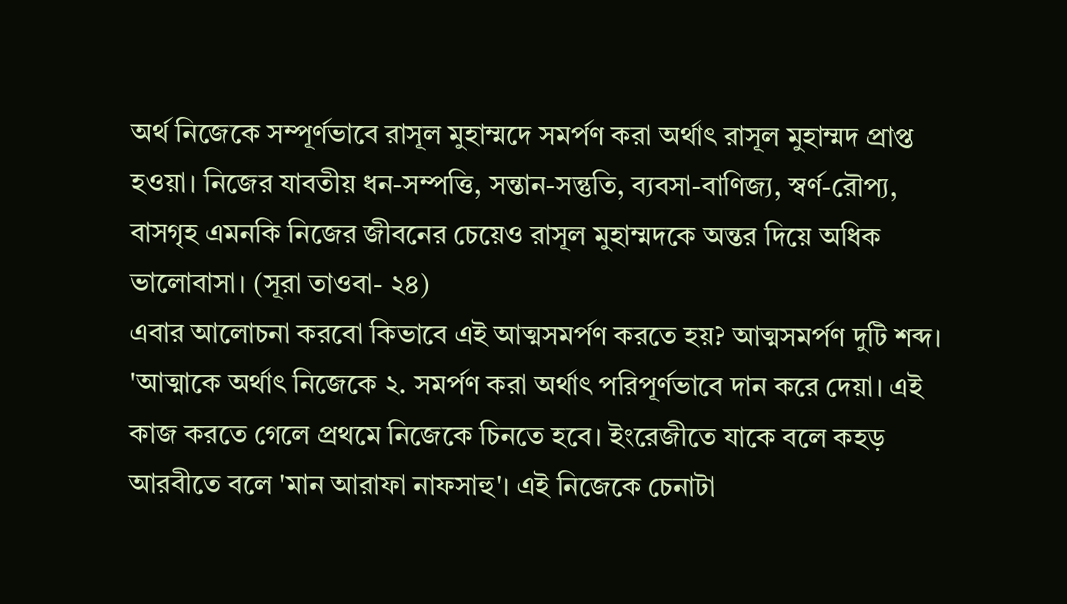অর্থ নিজেকে সম্পূর্ণভাবে রাসূল মুহাম্মদে সমর্পণ করা অর্থাৎ রাসূল মুহাম্মদ প্রাপ্ত হওয়া। নিজের যাবতীয় ধন-সম্পত্তি, সন্তান-সন্তুতি, ব্যবসা-বাণিজ্য, স্বর্ণ-রৌপ্য, বাসগৃহ এমনকি নিজের জীবনের চেয়েও রাসূল মুহাম্মদকে অন্তর দিয়ে অধিক ভালোবাসা। (সূরা তাওবা- ২৪)
এবার আলোচনা করবো কিভাবে এই আত্মসমর্পণ করতে হয়? আত্মসমর্পণ দুটি শব্দ। 'আত্মাকে অর্থাৎ নিজেকে ২. সমর্পণ করা অর্থাৎ পরিপূর্ণভাবে দান করে দেয়া। এই কাজ করতে গেলে প্রথমে নিজেকে চিনতে হবে। ইংরেজীতে যাকে বলে কহড় আরবীতে বলে 'মান আরাফা নাফসাহু'। এই নিজেকে চেনাটা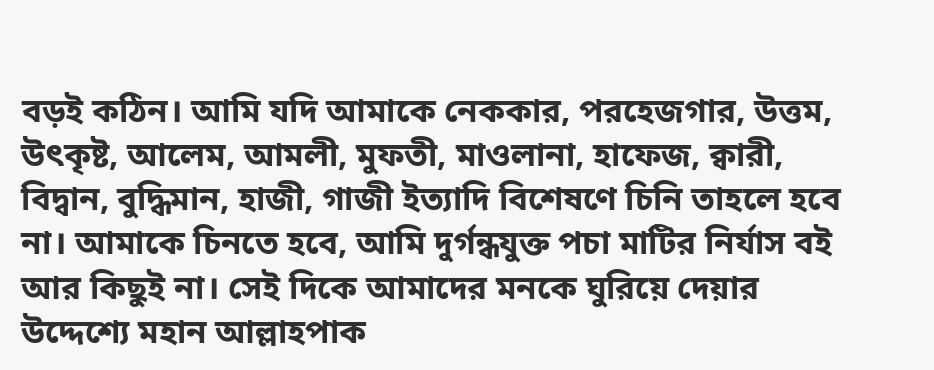বড়ই কঠিন। আমি যদি আমাকে নেককার, পরহেজগার, উত্তম, উৎকৃষ্ট, আলেম, আমলী, মুফতী, মাওলানা, হাফেজ, ক্বারী, বিদ্বান, বুদ্ধিমান, হাজী, গাজী ইত্যাদি বিশেষণে চিনি তাহলে হবে না। আমাকে চিনতে হবে, আমি দুর্গন্ধযুক্ত পচা মাটির নির্যাস বই আর কিছুই না। সেই দিকে আমাদের মনকে ঘুরিয়ে দেয়ার উদ্দেশ্যে মহান আল্লাহপাক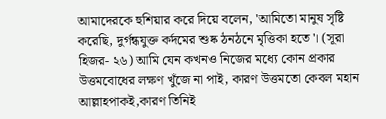আমাদেরকে হুশিয়ার করে দিয়ে বলেন, 'আমিতো মানুষ সৃষ্টি করেছি, দুর্গন্ধযুক্ত কর্দমের শুষ্ক ঠনঠনে মৃত্তিকা হতে'। (সূরা হিজর- ২৬) আমি যেন কখনও নিজের মধ্যে কোন প্রকার উত্তমবোধের লক্ষণ খুঁজে না পাই, কারণ উত্তমতো কেবল মহান আল্লাহপাকই,কারণ তিনিই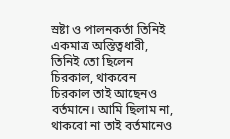স্রষ্টা ও পালনকর্তা তিনিই একমাত্র অস্তিত্বধারী, তিনিই তো ছিলেন চিরকাল, থাকবেন চিরকাল তাই আছেনও বর্তমানে। আমি ছিলাম না, থাকবো না তাই বর্তমানেও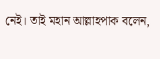নেই। তাই মহান আল্লাহপাক বলেন,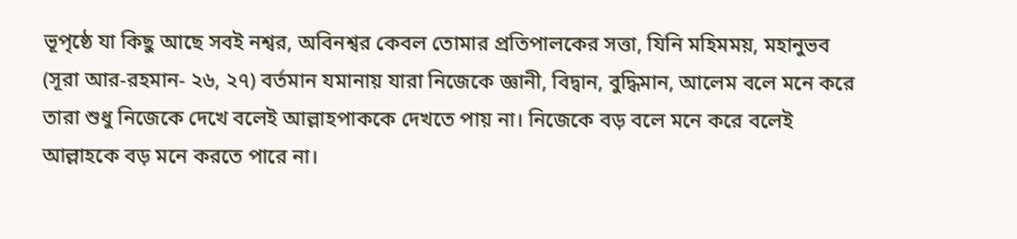ভূপৃষ্ঠে যা কিছু আছে সবই নশ্বর, অবিনশ্বর কেবল তোমার প্রতিপালকের সত্তা, যিনি মহিমময়, মহানুভব (সূরা আর-রহমান- ২৬, ২৭) বর্তমান যমানায় যারা নিজেকে জ্ঞানী, বিদ্বান, বুদ্ধিমান, আলেম বলে মনে করে তারা শুধু নিজেকে দেখে বলেই আল্লাহপাককে দেখতে পায় না। নিজেকে বড় বলে মনে করে বলেই আল্লাহকে বড় মনে করতে পারে না।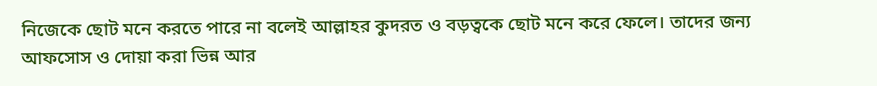নিজেকে ছোট মনে করতে পারে না বলেই আল্লাহর কুদরত ও বড়ত্বকে ছোট মনে করে ফেলে। তাদের জন্য আফসোস ও দোয়া করা ভিন্ন আর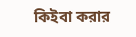কিইবা করার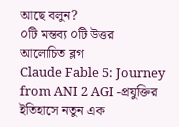আছে বলুন?
০টি মন্তব্য ০টি উত্তর
আলোচিত ব্লগ
Claude Fable 5: Journey from ANI 2 AGI -প্রযুক্তির ইতিহাসে নতুন এক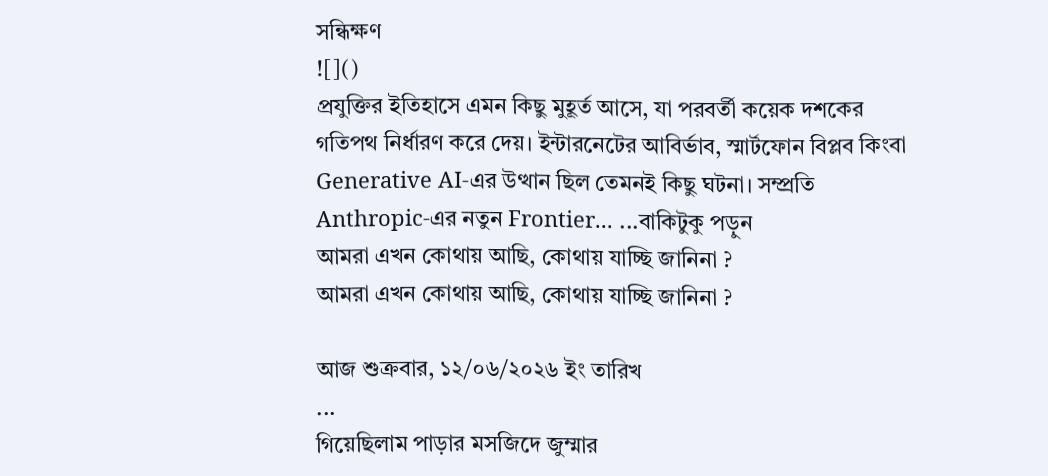সন্ধিক্ষণ
![]()
প্রযুক্তির ইতিহাসে এমন কিছু মুহূর্ত আসে, যা পরবর্তী কয়েক দশকের গতিপথ নির্ধারণ করে দেয়। ইন্টারনেটের আবির্ভাব, স্মার্টফোন বিপ্লব কিংবা Generative AI-এর উত্থান ছিল তেমনই কিছু ঘটনা। সম্প্রতি Anthropic-এর নতুন Frontier... ...বাকিটুকু পড়ুন
আমরা এখন কোথায় আছি, কোথায় যাচ্ছি জানিনা ?
আমরা এখন কোথায় আছি, কোথায় যাচ্ছি জানিনা ?

আজ শুক্রবার, ১২/০৬/২০২৬ ইং তারিখ
...
গিয়েছিলাম পাড়ার মসজিদে জুম্মার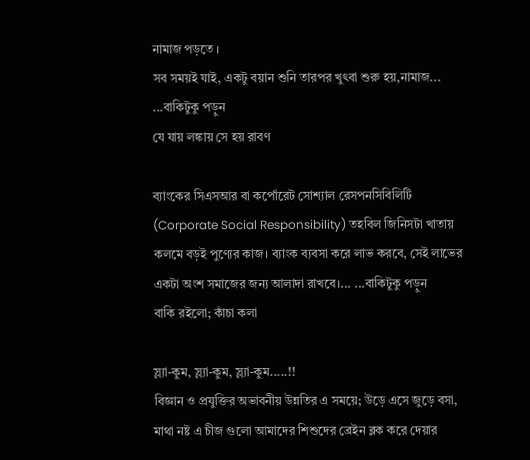নামাজ পড়তে ।
সব সময়ই যাই, একটু বয়ান শুনি তারপর খুৎবা শুরু হয়,নামাজ... ...বাকিটুকু পড়ুন
যে যায় লঙ্কায় সে হয় রাবণ

ব্যাংকের সিএসআর বা কর্পোরেট সোশ্যাল রেসপনসিবিলিটি (Corporate Social Responsibility) তহবিল জিনিসটা খাতায় কলমে বড়ই পুণ্যের কাজ। ব্যাংক ব্যবসা করে লাভ করবে, সেই লাভের একটা অংশ সমাজের জন্য আলাদা রাখবে।... ...বাকিটুকু পড়ুন
বাকি রইলো; কাঁচা কলা

স্ল্যা-কুম, স্ল্যা-কুম, স্ল্যা-কুম.....!!
বিজ্ঞান ও প্রযুক্তির অভাবনীয় উন্নতির এ সময়ে; উড়ে এসে জুড়ে বসা, মাথা নষ্ট এ চীজ গুলো আমাদের শিশুদের ব্রেইন ব্লক করে দেয়ার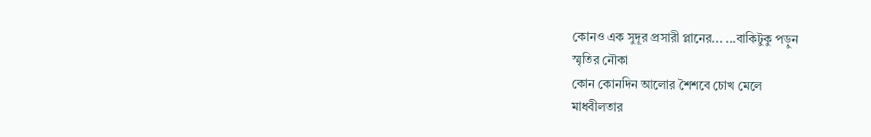কোনও এক সুদূর প্রসারী প্লানের... ...বাকিটুকু পড়ুন
স্মৃতির নৌকা
কোন কোনদিন আলোর শৈশবে চোখ মেলে
মাধবীলতার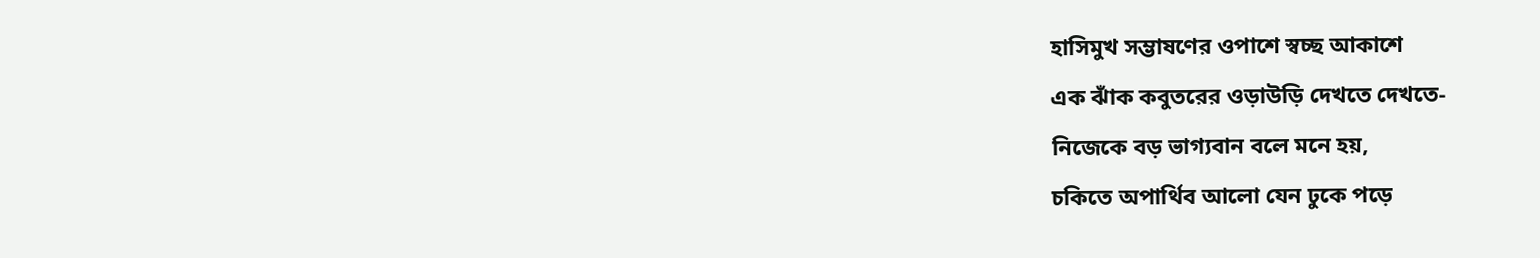হাসিমুখ সম্ভাষণের ওপাশে স্বচ্ছ আকাশে
এক ঝাঁক কবুতরের ওড়াউড়ি দেখতে দেখতে-
নিজেকে বড় ভাগ্যবান বলে মনে হয়,
চকিতে অপার্থিব আলো যেন ঢুকে পড়ে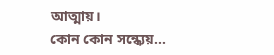আত্মায়।
কোন কোন সন্ধ্যেয়...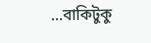...বাকিটুকু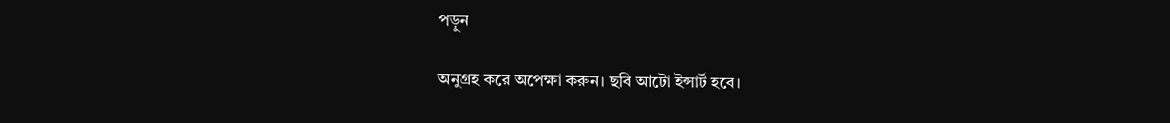পড়ুন

অনুগ্রহ করে অপেক্ষা করুন। ছবি আটো ইন্সার্ট হবে।